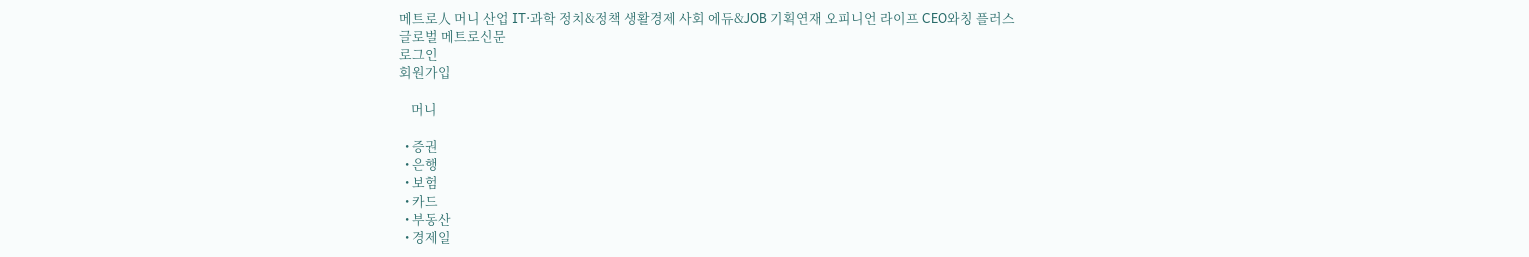메트로人 머니 산업 IT·과학 정치&정책 생활경제 사회 에듀&JOB 기획연재 오피니언 라이프 CEO와칭 플러스
글로벌 메트로신문
로그인
회원가입

    머니

  • 증권
  • 은행
  • 보험
  • 카드
  • 부동산
  • 경제일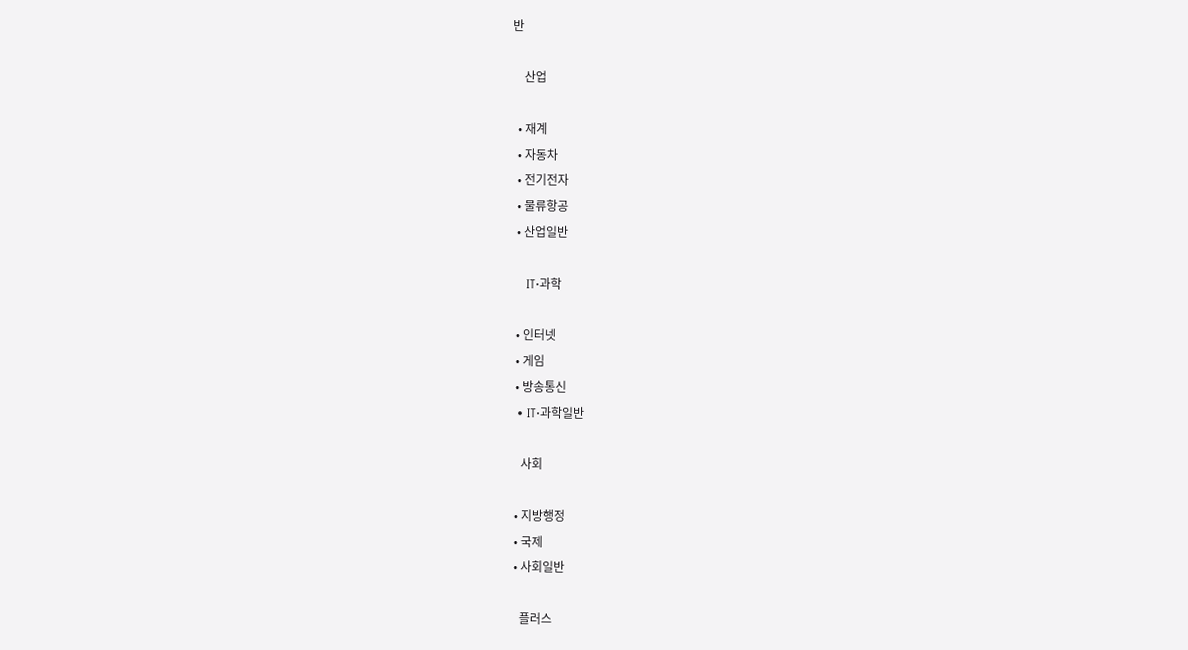반

    산업

  • 재계
  • 자동차
  • 전기전자
  • 물류항공
  • 산업일반

    IT·과학

  • 인터넷
  • 게임
  • 방송통신
  • IT·과학일반

    사회

  • 지방행정
  • 국제
  • 사회일반

    플러스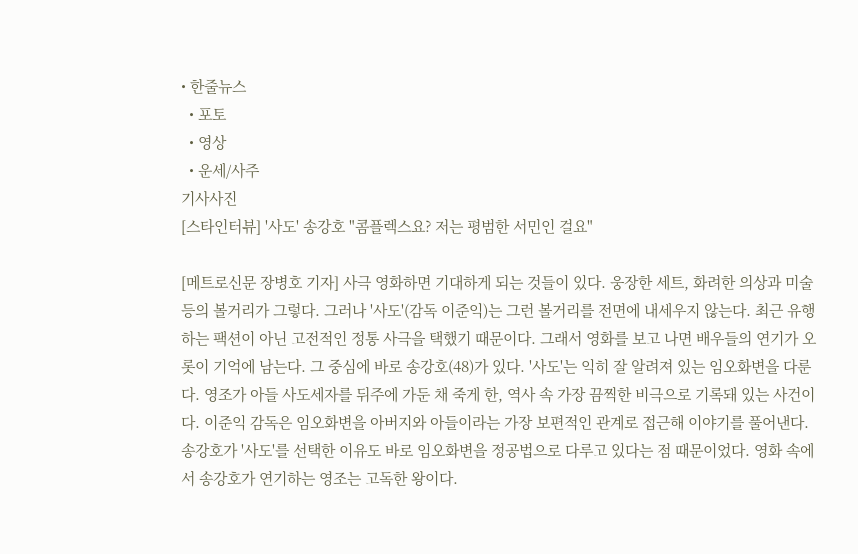• 한줄뉴스
  • 포토
  • 영상
  • 운세/사주
기사사진
[스타인터뷰] '사도' 송강호 "콤플렉스요? 저는 평범한 서민인 걸요"

[메트로신문 장병호 기자] 사극 영화하면 기대하게 되는 것들이 있다. 웅장한 세트, 화려한 의상과 미술 등의 볼거리가 그렇다. 그러나 '사도'(감독 이준익)는 그런 볼거리를 전면에 내세우지 않는다. 최근 유행하는 팩션이 아닌 고전적인 정통 사극을 택했기 때문이다. 그래서 영화를 보고 나면 배우들의 연기가 오롯이 기억에 남는다. 그 중심에 바로 송강호(48)가 있다. '사도'는 익히 잘 알려져 있는 임오화변을 다룬다. 영조가 아들 사도세자를 뒤주에 가둔 채 죽게 한, 역사 속 가장 끔찍한 비극으로 기록돼 있는 사건이다. 이준익 감독은 임오화변을 아버지와 아들이라는 가장 보편적인 관계로 접근해 이야기를 풀어낸다. 송강호가 '사도'를 선택한 이유도 바로 임오화변을 정공법으로 다루고 있다는 점 때문이었다. 영화 속에서 송강호가 연기하는 영조는 고독한 왕이다.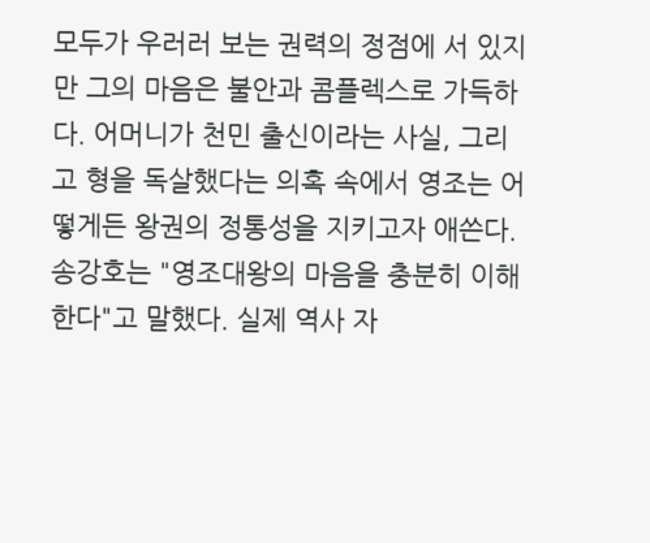모두가 우러러 보는 권력의 정점에 서 있지만 그의 마음은 불안과 콤플렉스로 가득하다. 어머니가 천민 출신이라는 사실, 그리고 형을 독살했다는 의혹 속에서 영조는 어떻게든 왕권의 정통성을 지키고자 애쓴다. 송강호는 "영조대왕의 마음을 충분히 이해한다"고 말했다. 실제 역사 자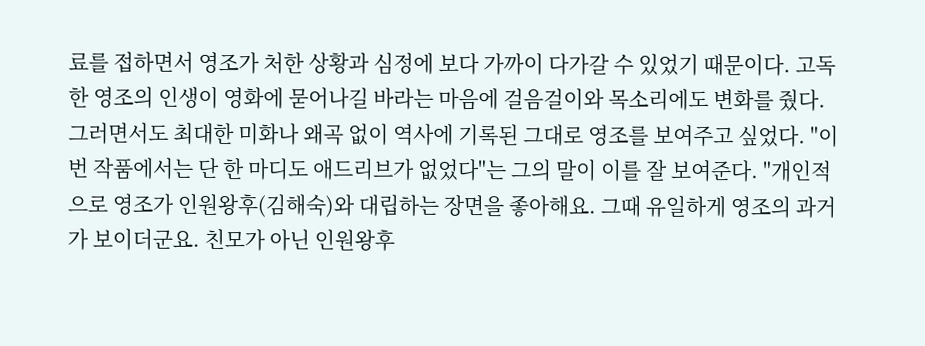료를 접하면서 영조가 처한 상황과 심정에 보다 가까이 다가갈 수 있었기 때문이다. 고독한 영조의 인생이 영화에 묻어나길 바라는 마음에 걸음걸이와 목소리에도 변화를 줬다. 그러면서도 최대한 미화나 왜곡 없이 역사에 기록된 그대로 영조를 보여주고 싶었다. "이번 작품에서는 단 한 마디도 애드리브가 없었다"는 그의 말이 이를 잘 보여준다. "개인적으로 영조가 인원왕후(김해숙)와 대립하는 장면을 좋아해요. 그때 유일하게 영조의 과거가 보이더군요. 친모가 아닌 인원왕후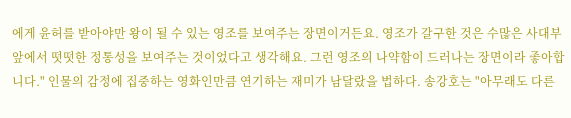에게 윤허를 받아야만 왕이 될 수 있는 영조를 보여주는 장면이거든요. 영조가 갈구한 것은 수많은 사대부 앞에서 떳떳한 정통성을 보여주는 것이었다고 생각해요. 그런 영조의 나약함이 드러나는 장면이라 좋아합니다." 인물의 감정에 집중하는 영화인만큼 연기하는 재미가 남달랐을 법하다. 송강호는 "아무래도 다른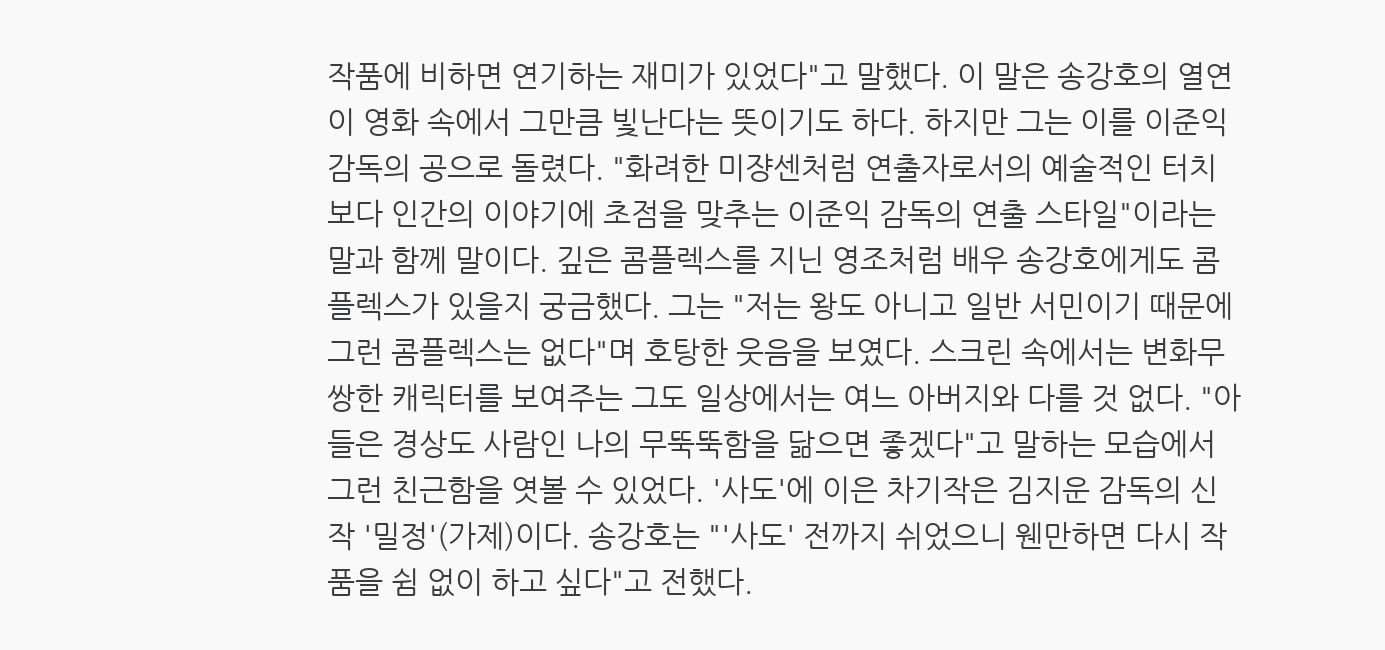작품에 비하면 연기하는 재미가 있었다"고 말했다. 이 말은 송강호의 열연이 영화 속에서 그만큼 빛난다는 뜻이기도 하다. 하지만 그는 이를 이준익 감독의 공으로 돌렸다. "화려한 미쟝센처럼 연출자로서의 예술적인 터치보다 인간의 이야기에 초점을 맞추는 이준익 감독의 연출 스타일"이라는 말과 함께 말이다. 깊은 콤플렉스를 지닌 영조처럼 배우 송강호에게도 콤플렉스가 있을지 궁금했다. 그는 "저는 왕도 아니고 일반 서민이기 때문에 그런 콤플렉스는 없다"며 호탕한 웃음을 보였다. 스크린 속에서는 변화무쌍한 캐릭터를 보여주는 그도 일상에서는 여느 아버지와 다를 것 없다. "아들은 경상도 사람인 나의 무뚝뚝함을 닮으면 좋겠다"고 말하는 모습에서 그런 친근함을 엿볼 수 있었다. '사도'에 이은 차기작은 김지운 감독의 신작 '밀정'(가제)이다. 송강호는 "'사도' 전까지 쉬었으니 웬만하면 다시 작품을 쉼 없이 하고 싶다"고 전했다.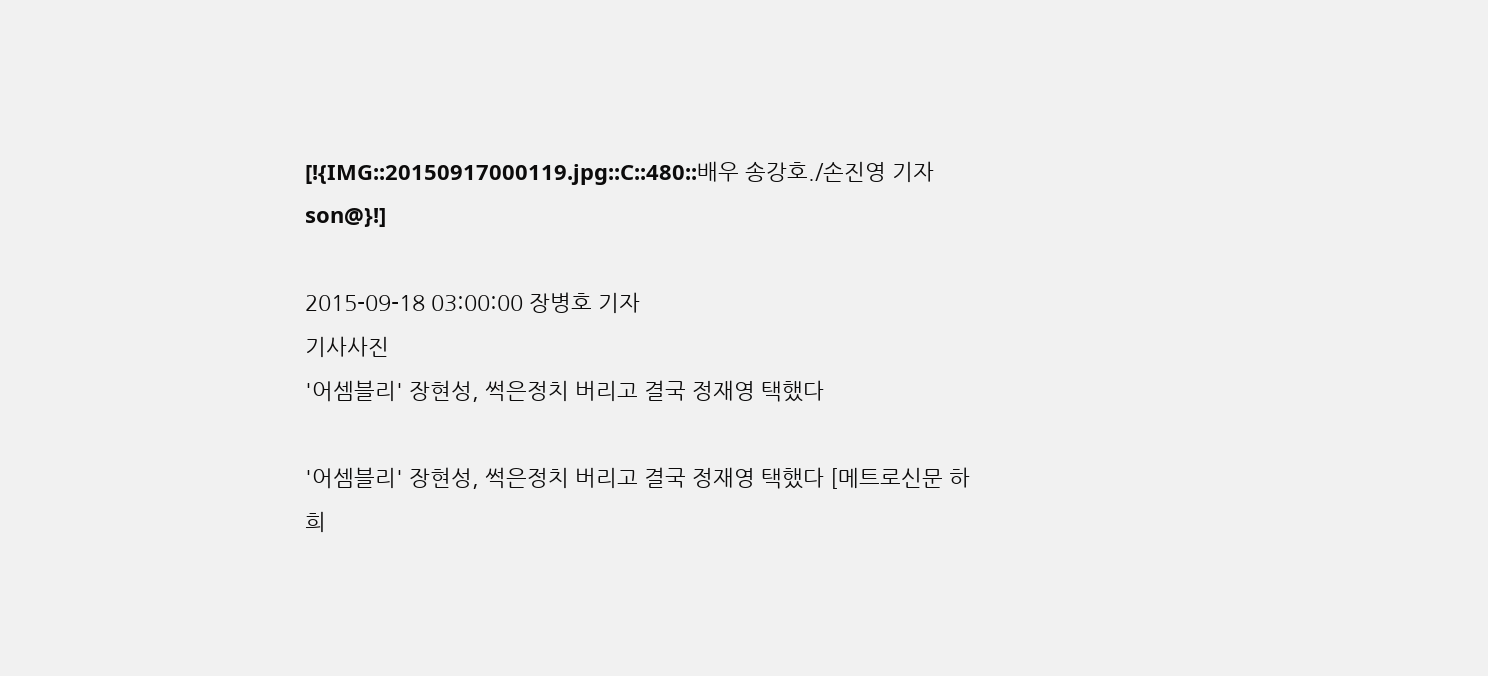[!{IMG::20150917000119.jpg::C::480::배우 송강호./손진영 기자 son@}!]

2015-09-18 03:00:00 장병호 기자
기사사진
'어셈블리' 장현성, 썩은정치 버리고 결국 정재영 택했다

'어셈블리' 장현성, 썩은정치 버리고 결국 정재영 택했다 [메트로신문 하희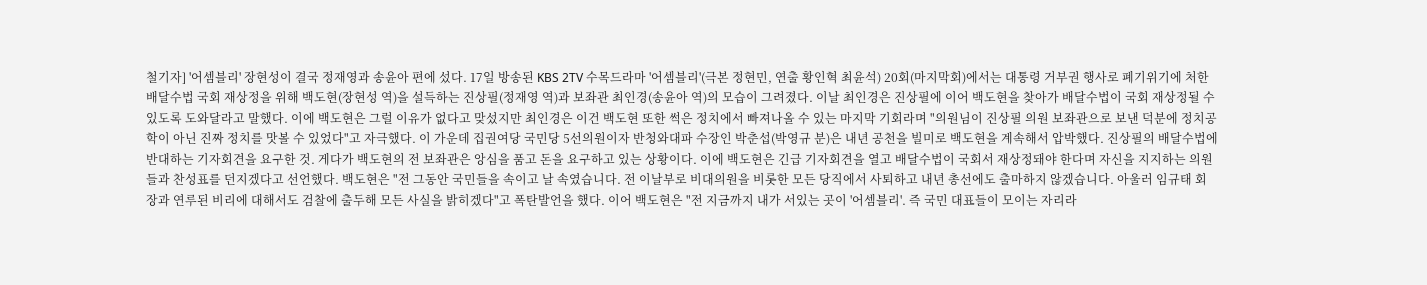철기자] '어셈블리' 장현성이 결국 정재영과 송윤아 편에 섰다. 17일 방송된 KBS 2TV 수목드라마 '어셈블리'(극본 정현민, 연출 황인혁 최윤석) 20회(마지막회)에서는 대통령 거부권 행사로 폐기위기에 처한 배달수법 국회 재상정을 위해 백도현(장현성 역)을 설득하는 진상필(정재영 역)과 보좌관 최인경(송윤아 역)의 모습이 그려졌다. 이날 최인경은 진상필에 이어 백도현을 찾아가 배달수법이 국회 재상정될 수 있도록 도와달라고 말했다. 이에 백도현은 그럴 이유가 없다고 맞섰지만 최인경은 이건 백도현 또한 썩은 정치에서 빠져나올 수 있는 마지막 기회라며 "의원님이 진상필 의원 보좌관으로 보낸 덕분에 정치공학이 아닌 진짜 정치를 맛볼 수 있었다"고 자극했다. 이 가운데 집권여당 국민당 5선의원이자 반청와대파 수장인 박춘섭(박영규 분)은 내년 공천을 빌미로 백도현을 계속해서 압박했다. 진상필의 배달수법에 반대하는 기자회견을 요구한 것. 게다가 백도현의 전 보좌관은 앙심을 품고 돈을 요구하고 있는 상황이다. 이에 백도현은 긴급 기자회견을 열고 배달수법이 국회서 재상정돼야 한다며 자신을 지지하는 의원들과 찬성표를 던지겠다고 선언했다. 백도현은 "전 그동안 국민들을 속이고 날 속였습니다. 전 이날부로 비대의원을 비롯한 모든 당직에서 사퇴하고 내년 총선에도 출마하지 않겠습니다. 아울러 임규태 회장과 연루된 비리에 대해서도 검찰에 출두해 모든 사실을 밝히겠다"고 폭탄발언을 했다. 이어 백도현은 "전 지금까지 내가 서있는 곳이 '어셈블리'. 즉 국민 대표들이 모이는 자리라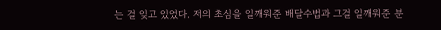는 걸 잊고 있었다. 저의 초심을 일깨워준 배달수법과 그걸 일깨워준 분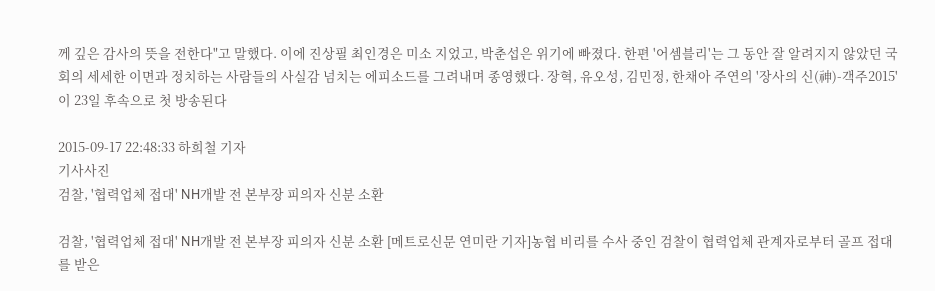께 깊은 감사의 뜻을 전한다"고 말했다. 이에 진상필 최인경은 미소 지었고, 박춘섭은 위기에 빠졌다. 한편 '어셈블리'는 그 동안 잘 알려지지 않았던 국회의 세세한 이면과 정치하는 사람들의 사실감 넘치는 에피소드를 그려내며 종영했다. 장혁, 유오성, 김민정, 한채아 주연의 '장사의 신(神)-객주2015'이 23일 후속으로 첫 방송된다

2015-09-17 22:48:33 하희철 기자
기사사진
검찰, '협력업체 접대' NH개발 전 본부장 피의자 신분 소환

검찰, '협력업체 접대' NH개발 전 본부장 피의자 신분 소환 [메트로신문 연미란 기자]농협 비리를 수사 중인 검찰이 협력업체 관계자로부터 골프 접대를 받은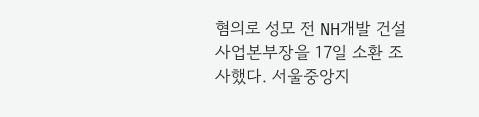혐의로 성모 전 NH개발 건설사업본부장을 17일 소환 조사했다. 서울중앙지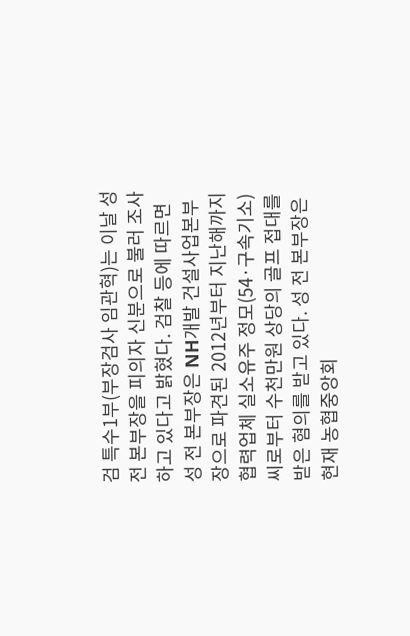검 특수1부(부장검사 임관혁)는 이날 성 전 본부장을 피의자 신분으로 불러 조사하고 있다고 밝혔다. 검찰 등에 따르면 성 전 본부장은 NH개발 건설사업본부장으로 파견된 2012년부터 지난해까지 협력업체 실소유주 정모(54·구속기소)씨로부터 수천만원 상당의 골프 접대를 받은 혐의를 받고 있다. 성 전 본부장은 현재 농협중앙회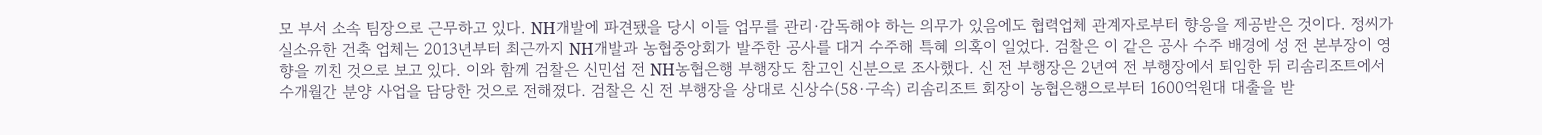모 부서 소속 팀장으로 근무하고 있다. NH개발에 파견됐을 당시 이들 업무를 관리·감독해야 하는 의무가 있음에도 협력업체 관계자로부터 향응을 제공받은 것이다. 정씨가 실소유한 건축 업체는 2013년부터 최근까지 NH개발과 농협중앙회가 발주한 공사를 대거 수주해 특혜 의혹이 일었다. 검찰은 이 같은 공사 수주 배경에 성 전 본부장이 영향을 끼친 것으로 보고 있다. 이와 함께 검찰은 신민섭 전 NH농협은행 부행장도 참고인 신분으로 조사했다. 신 전 부행장은 2년여 전 부행장에서 퇴임한 뒤 리솜리조트에서 수개월간 분양 사업을 담당한 것으로 전해졌다. 검찰은 신 전 부행장을 상대로 신상수(58·구속) 리솜리조트 회장이 농협은행으로부터 1600억원대 대출을 받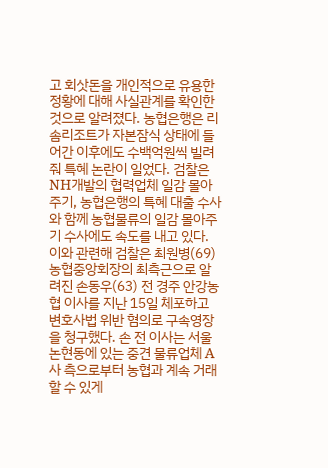고 회삿돈을 개인적으로 유용한 정황에 대해 사실관계를 확인한 것으로 알려졌다. 농협은행은 리솜리조트가 자본잠식 상태에 들어간 이후에도 수백억원씩 빌려줘 특혜 논란이 일었다. 검찰은 NH개발의 협력업체 일감 몰아주기, 농협은행의 특혜 대출 수사와 함께 농협물류의 일감 몰아주기 수사에도 속도를 내고 있다. 이와 관련해 검찰은 최원병(69) 농협중앙회장의 최측근으로 알려진 손동우(63) 전 경주 안강농협 이사를 지난 15일 체포하고 변호사법 위반 혐의로 구속영장을 청구했다. 손 전 이사는 서울 논현동에 있는 중견 물류업체 A사 측으로부터 농협과 계속 거래할 수 있게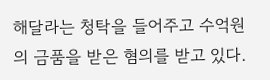해달라는 청탁을 들어주고 수억원의 금품을 받은 혐의를 받고 있다.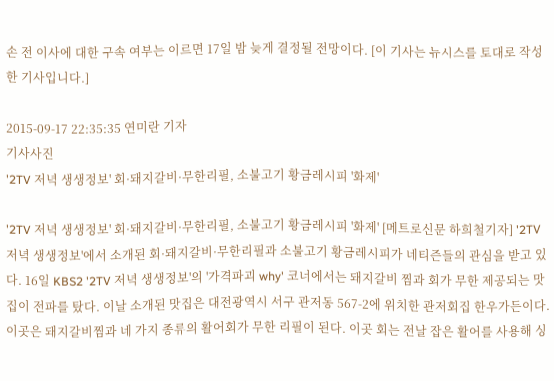손 전 이사에 대한 구속 여부는 이르면 17일 밤 늦게 결정될 전망이다. [이 기사는 뉴시스를 토대로 작성한 기사입니다.]

2015-09-17 22:35:35 연미란 기자
기사사진
'2TV 저녁 생생정보' 회·돼지갈비·무한리필, 소불고기 황금레시피 '화제'

'2TV 저녁 생생정보' 회·돼지갈비·무한리필, 소불고기 황금레시피 '화제' [메트로신문 하희철기자] '2TV 저녁 생생정보'에서 소개된 회·돼지갈비·무한리필과 소불고기 황금레시피가 네티즌들의 관심을 받고 있다. 16일 KBS2 '2TV 저녁 생생정보'의 '가격파괴 why' 코너에서는 돼지갈비 찜과 회가 무한 제공되는 맛집이 전파를 탔다. 이날 소개된 맛집은 대전광역시 서구 관저동 567-2에 위치한 관저회집 한우가든이다. 이곳은 돼지갈비찜과 네 가지 종류의 활어회가 무한 리필이 된다. 이곳 회는 전날 잡은 활어를 사용해 싱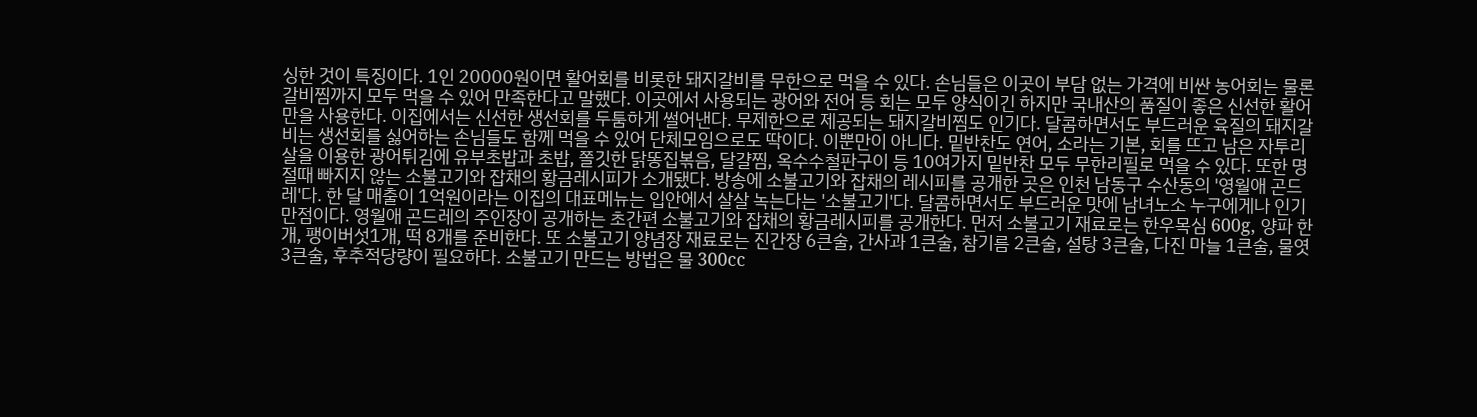싱한 것이 특징이다. 1인 20000원이면 활어회를 비롯한 돼지갈비를 무한으로 먹을 수 있다. 손님들은 이곳이 부담 없는 가격에 비싼 농어회는 물론 갈비찜까지 모두 먹을 수 있어 만족한다고 말했다. 이곳에서 사용되는 광어와 전어 등 회는 모두 양식이긴 하지만 국내산의 품질이 좋은 신선한 활어만을 사용한다. 이집에서는 신선한 생선회를 두툼하게 썰어낸다. 무제한으로 제공되는 돼지갈비찜도 인기다. 달콤하면서도 부드러운 육질의 돼지갈비는 생선회를 싫어하는 손님들도 함께 먹을 수 있어 단체모임으로도 딱이다. 이뿐만이 아니다. 밑반찬도 연어, 소라는 기본, 회를 뜨고 남은 자투리살을 이용한 광어튀김에 유부초밥과 초밥, 쫄깃한 닭똥집볶음, 달걀찜, 옥수수철판구이 등 10여가지 밑반찬 모두 무한리필로 먹을 수 있다. 또한 명절때 빠지지 않는 소불고기와 잡채의 황금레시피가 소개됐다. 방송에 소불고기와 잡채의 레시피를 공개한 곳은 인천 남동구 수산동의 '영월애 곤드레'다. 한 달 매출이 1억원이라는 이집의 대표메뉴는 입안에서 살살 녹는다는 '소불고기'다. 달콤하면서도 부드러운 맛에 남녀노소 누구에게나 인기만점이다. 영월애 곤드레의 주인장이 공개하는 초간편 소불고기와 잡채의 황금레시피를 공개한다. 먼저 소불고기 재료로는 한우목심 600g, 양파 한 개, 팽이버섯1개, 떡 8개를 준비한다. 또 소불고기 양념장 재료로는 진간장 6큰술, 간사과 1큰술, 참기름 2큰술, 설탕 3큰술, 다진 마늘 1큰술, 물엿 3큰술, 후추적당량이 필요하다. 소불고기 만드는 방법은 물 300cc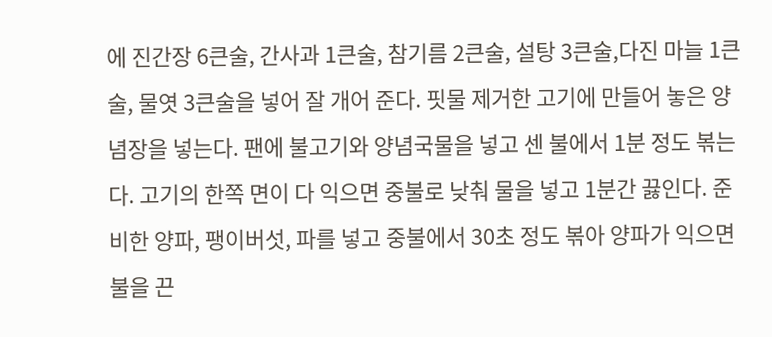에 진간장 6큰술, 간사과 1큰술, 참기름 2큰술, 설탕 3큰술,다진 마늘 1큰술, 물엿 3큰술을 넣어 잘 개어 준다. 핏물 제거한 고기에 만들어 놓은 양념장을 넣는다. 팬에 불고기와 양념국물을 넣고 센 불에서 1분 정도 볶는다. 고기의 한쪽 면이 다 익으면 중불로 낮춰 물을 넣고 1분간 끓인다. 준비한 양파, 팽이버섯, 파를 넣고 중불에서 30초 정도 볶아 양파가 익으면 불을 끈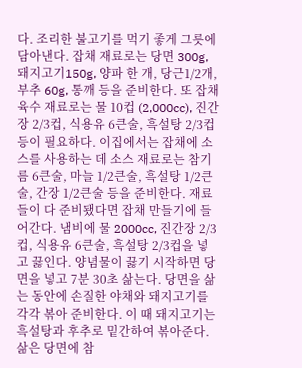다. 조리한 불고기를 먹기 좋게 그릇에 담아낸다. 잡채 재료로는 당면 300g, 돼지고기150g, 양파 한 개, 당근1/2개, 부추 60g, 통깨 등을 준비한다. 또 잡채 육수 재료로는 물 10컵 (2,000cc), 진간장 2/3컵, 식용유 6큰술, 흑설탕 2/3컵 등이 필요하다. 이집에서는 잡채에 소스를 사용하는 데 소스 재료로는 참기름 6큰술, 마늘 1/2큰술, 흑설탕 1/2큰술, 간장 1/2큰술 등을 준비한다. 재료들이 다 준비됐다면 잡채 만들기에 들어간다. 냄비에 물 2000cc, 진간장 2/3컵, 식용유 6큰술, 흑설탕 2/3컵을 넣고 끓인다. 양념물이 끓기 시작하면 당면을 넣고 7분 30초 삶는다. 당면을 삶는 동안에 손질한 야채와 돼지고기를 각각 볶아 준비한다. 이 때 돼지고기는 흑설탕과 후추로 밑간하여 볶아준다. 삶은 당면에 참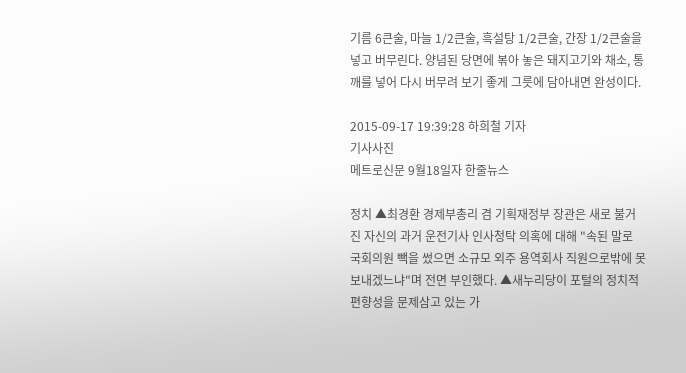기름 6큰술, 마늘 1/2큰술, 흑설탕 1/2큰술, 간장 1/2큰술을 넣고 버무린다. 양념된 당면에 볶아 놓은 돼지고기와 채소, 통깨를 넣어 다시 버무려 보기 좋게 그릇에 담아내면 완성이다.

2015-09-17 19:39:28 하희철 기자
기사사진
메트로신문 9월18일자 한줄뉴스

정치 ▲최경환 경제부총리 겸 기획재정부 장관은 새로 불거진 자신의 과거 운전기사 인사청탁 의혹에 대해 "속된 말로 국회의원 빽을 썼으면 소규모 외주 용역회사 직원으로밖에 못 보내겠느냐"며 전면 부인했다. ▲새누리당이 포털의 정치적 편향성을 문제삼고 있는 가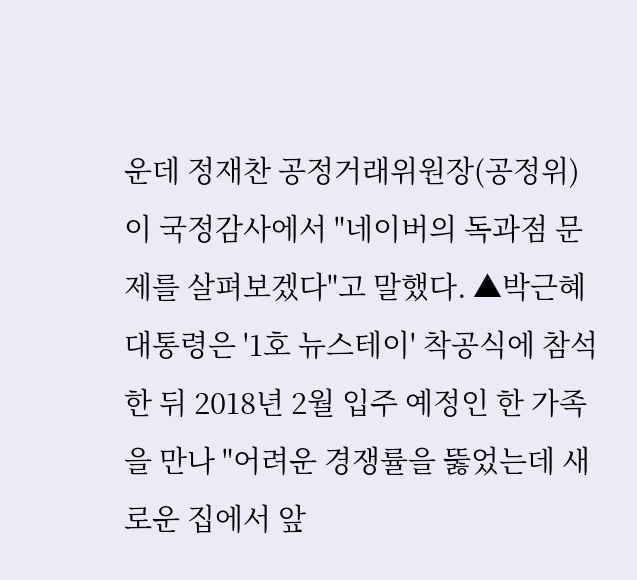운데 정재찬 공정거래위원장(공정위)이 국정감사에서 "네이버의 독과점 문제를 살펴보겠다"고 말했다. ▲박근혜 대통령은 '1호 뉴스테이' 착공식에 참석한 뒤 2018년 2월 입주 예정인 한 가족을 만나 "어려운 경쟁률을 뚫었는데 새로운 집에서 앞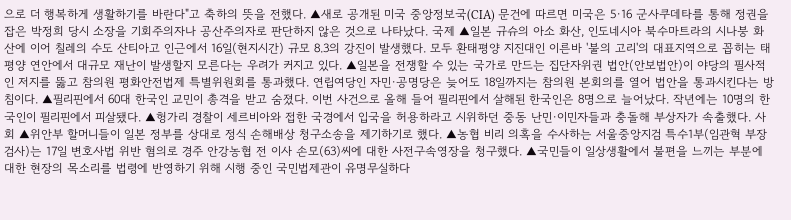으로 더 행복하게 생활하기를 바란다"고 축하의 뜻을 전했다. ▲새로 공개된 미국 중앙정보국(CIA) 문건에 따르면 미국은 5·16 군사쿠데타를 통해 정권을 잡은 박정희 당시 소장을 기회주의자나 공산주의자로 판단하지 않은 것으로 나타났다. 국제 ▲일본 규슈의 아소 화산, 인도네시아 북수마트라의 시나붕 화산에 이어 칠레의 수도 산티아고 인근에서 16일(현지시간) 규모 8.3의 강진이 발생했다. 모두 환태평양 지진대인 이른바 '불의 고리'의 대표지역으로 꼽히는 태평양 연안에서 대규모 재난이 발생할지 모른다는 우려가 커지고 있다. ▲일본을 전쟁할 수 있는 국가로 만드는 집단자위권 법안(안보법안)이 야당의 필사적인 저지를 뚫고 참의원 평화안전법제 특별위원회를 통과했다. 연립여당인 자민·공명당은 늦어도 18일까지는 참의원 본회의를 열어 법안을 통과시킨다는 방침이다. ▲필리핀에서 60대 한국인 교민이 총격을 받고 숨졌다. 이번 사건으로 올해 들어 필리핀에서 살해된 한국인은 8명으로 늘어났다. 작년에는 10명의 한국인이 필리핀에서 피살됐다. ▲헝가리 경찰이 세르비아와 접한 국경에서 입국을 허용하라고 시위하던 중동 난민·이민자들과 충돌해 부상자가 속출했다. 사회 ▲위안부 할머니들이 일본 정부를 상대로 정식 손해배상 청구소송을 제기하기로 했다. ▲농협 비리 의혹을 수사하는 서울중앙지검 특수1부(임관혁 부장검사)는 17일 변호사법 위반 혐의로 경주 안강농협 전 이사 손모(63)씨에 대한 사전구속영장을 청구했다. ▲국민들이 일상생활에서 불편을 느끼는 부분에 대한 현장의 목소리를 법령에 반영하기 위해 시행 중인 국민법제관이 유명무실하다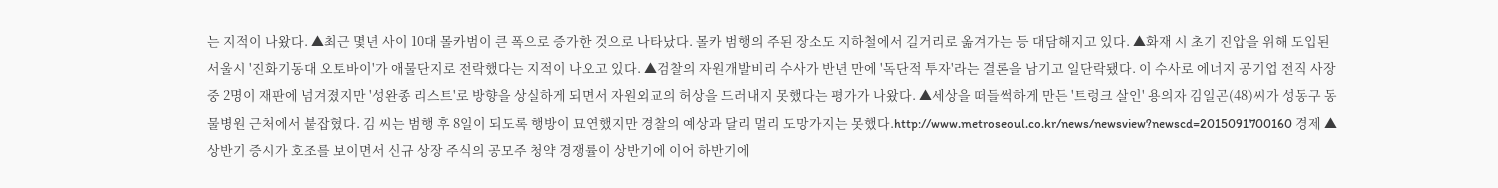는 지적이 나왔다. ▲최근 몇년 사이 10대 몰카범이 큰 폭으로 증가한 것으로 나타났다. 몰카 범행의 주된 장소도 지하철에서 길거리로 옮겨가는 등 대담해지고 있다. ▲화재 시 초기 진압을 위해 도입된 서울시 '진화기동대 오토바이'가 애물단지로 전락했다는 지적이 나오고 있다. ▲검찰의 자원개발비리 수사가 반년 만에 '독단적 투자'라는 결론을 남기고 일단락됐다. 이 수사로 에너지 공기업 전직 사장 중 2명이 재판에 넘겨졌지만 '성완종 리스트'로 방향을 상실하게 되면서 자원외교의 허상을 드러내지 못했다는 평가가 나왔다. ▲세상을 떠들썩하게 만든 '트렁크 살인' 용의자 김일곤(48)씨가 성동구 동물병원 근처에서 붙잡혔다. 김 씨는 범행 후 8일이 되도록 행방이 묘연했지만 경찰의 예상과 달리 멀리 도망가지는 못했다.http://www.metroseoul.co.kr/news/newsview?newscd=2015091700160 경제 ▲ 상반기 증시가 호조를 보이면서 신규 상장 주식의 공모주 청약 경쟁률이 상반기에 이어 하반기에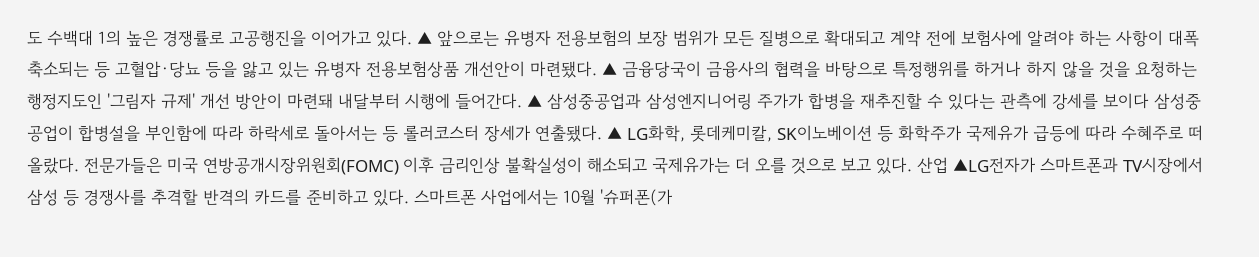도 수백대 1의 높은 경쟁률로 고공행진을 이어가고 있다. ▲ 앞으로는 유병자 전용보험의 보장 범위가 모든 질병으로 확대되고 계약 전에 보험사에 알려야 하는 사항이 대폭 축소되는 등 고혈압·당뇨 등을 앓고 있는 유병자 전용보험상품 개선안이 마련됐다. ▲ 금융당국이 금융사의 협력을 바탕으로 특정행위를 하거나 하지 않을 것을 요청하는 행정지도인 '그림자 규제' 개선 방안이 마련돼 내달부터 시행에 들어간다. ▲ 삼성중공업과 삼성엔지니어링 주가가 합병을 재추진할 수 있다는 관측에 강세를 보이다 삼성중공업이 합병설을 부인함에 따라 하락세로 돌아서는 등 롤러코스터 장세가 연출됐다. ▲ LG화학, 롯데케미칼, SK이노베이션 등 화학주가 국제유가 급등에 따라 수혜주로 떠올랐다. 전문가들은 미국 연방공개시장위원회(FOMC) 이후 금리인상 불확실성이 해소되고 국제유가는 더 오를 것으로 보고 있다. 산업 ▲LG전자가 스마트폰과 TV시장에서 삼성 등 경쟁사를 추격할 반격의 카드를 준비하고 있다. 스마트폰 사업에서는 10월 '슈퍼폰(가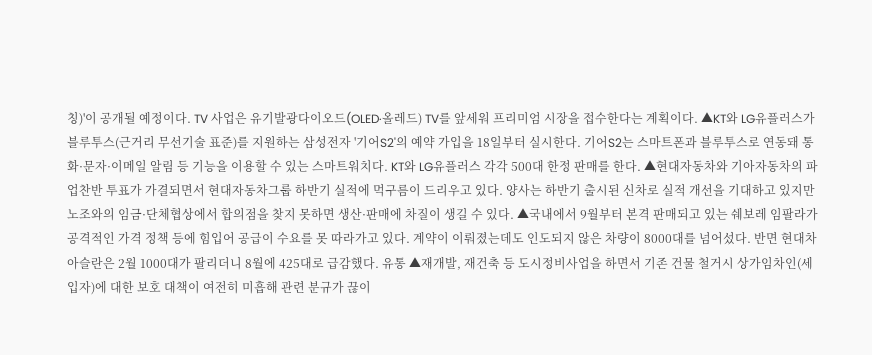칭)'이 공개될 예정이다. TV 사업은 유기발광다이오드(OLED·올레드) TV를 앞세워 프리미엄 시장을 접수한다는 계획이다. ▲KT와 LG유플러스가 블루투스(근거리 무선기술 표준)를 지원하는 삼성전자 '기어S2'의 예약 가입을 18일부터 실시한다. 기어S2는 스마트폰과 블루투스로 연동돼 통화·문자·이메일 알림 등 기능을 이용할 수 있는 스마트워치다. KT와 LG유플러스 각각 500대 한정 판매를 한다. ▲현대자동차와 기아자동차의 파업찬반 투표가 가결되면서 현대자동차그룹 하반기 실적에 먹구름이 드리우고 있다. 양사는 하반기 출시된 신차로 실적 개선을 기대하고 있지만 노조와의 임금·단체협상에서 합의점을 찾지 못하면 생산·판매에 차질이 생길 수 있다. ▲국내에서 9월부터 본격 판매되고 있는 쉐보레 임팔라가 공격적인 가격 정책 등에 힘입어 공급이 수요를 못 따라가고 있다. 계약이 이뤄졌는데도 인도되지 않은 차량이 8000대를 넘어섰다. 반면 현대차 아슬란은 2월 1000대가 팔리더니 8월에 425대로 급감했다. 유통 ▲재개발, 재건축 등 도시정비사업을 하면서 기존 건물 철거시 상가임차인(세입자)에 대한 보호 대책이 여전히 미흡해 관련 분규가 끊이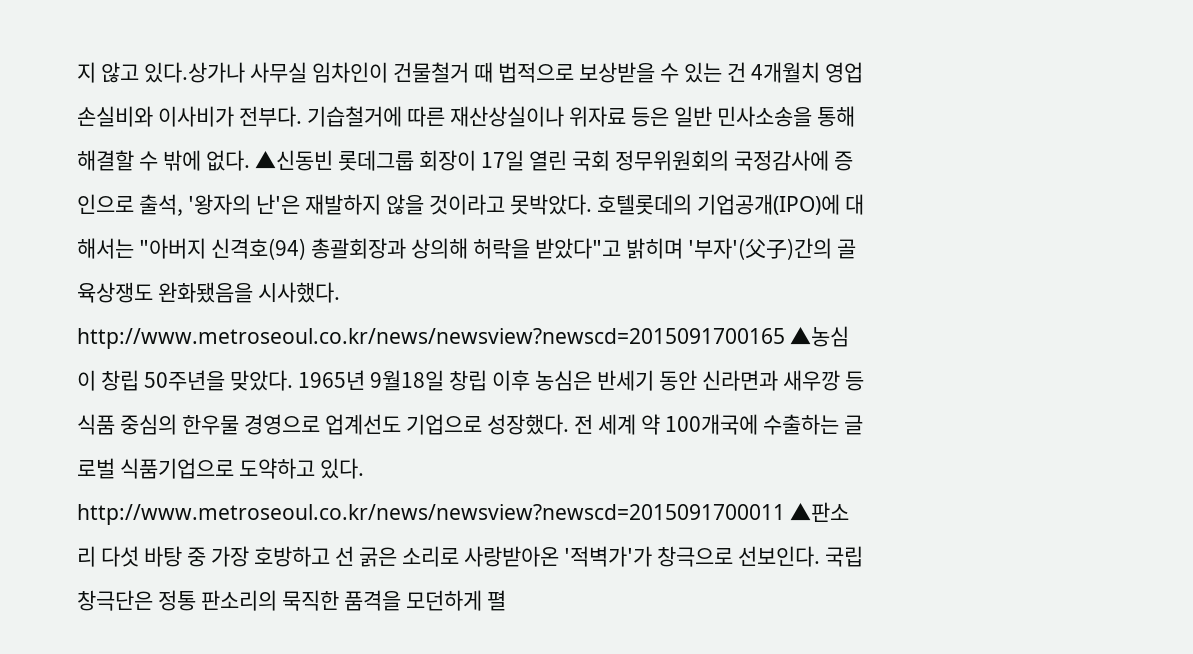지 않고 있다.상가나 사무실 임차인이 건물철거 때 법적으로 보상받을 수 있는 건 4개월치 영업손실비와 이사비가 전부다. 기습철거에 따른 재산상실이나 위자료 등은 일반 민사소송을 통해 해결할 수 밖에 없다. ▲신동빈 롯데그룹 회장이 17일 열린 국회 정무위원회의 국정감사에 증인으로 출석, '왕자의 난'은 재발하지 않을 것이라고 못박았다. 호텔롯데의 기업공개(IPO)에 대해서는 "아버지 신격호(94) 총괄회장과 상의해 허락을 받았다"고 밝히며 '부자'(父子)간의 골육상쟁도 완화됐음을 시사했다. http://www.metroseoul.co.kr/news/newsview?newscd=2015091700165 ▲농심이 창립 50주년을 맞았다. 1965년 9월18일 창립 이후 농심은 반세기 동안 신라면과 새우깡 등 식품 중심의 한우물 경영으로 업계선도 기업으로 성장했다. 전 세계 약 100개국에 수출하는 글로벌 식품기업으로 도약하고 있다. http://www.metroseoul.co.kr/news/newsview?newscd=2015091700011 ▲판소리 다섯 바탕 중 가장 호방하고 선 굵은 소리로 사랑받아온 '적벽가'가 창극으로 선보인다. 국립창극단은 정통 판소리의 묵직한 품격을 모던하게 펼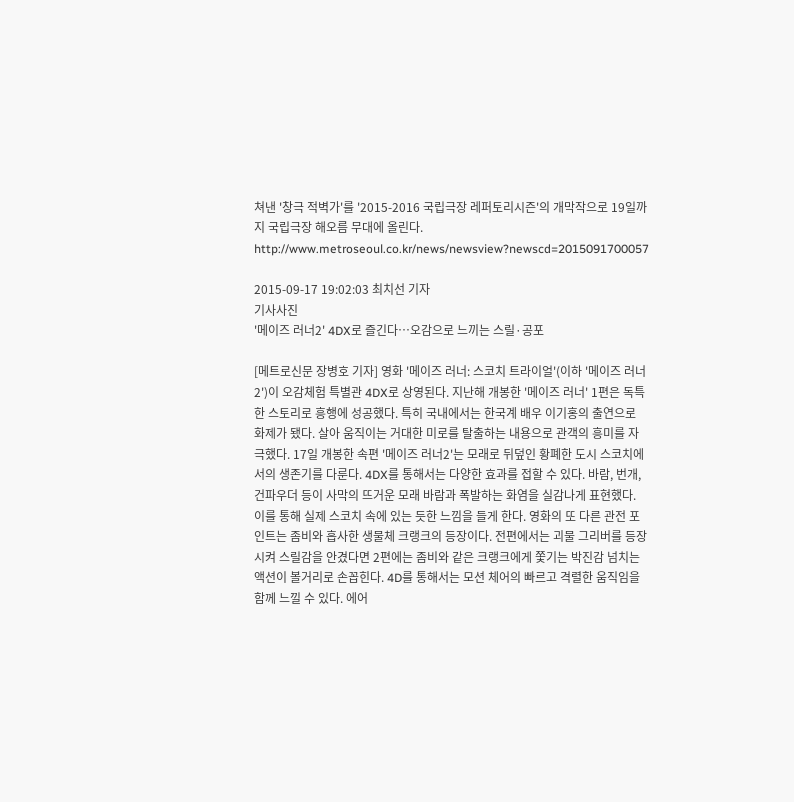쳐낸 '창극 적벽가'를 '2015-2016 국립극장 레퍼토리시즌'의 개막작으로 19일까지 국립극장 해오름 무대에 올린다. http://www.metroseoul.co.kr/news/newsview?newscd=2015091700057

2015-09-17 19:02:03 최치선 기자
기사사진
'메이즈 러너2' 4DX로 즐긴다…오감으로 느끼는 스릴·공포

[메트로신문 장병호 기자] 영화 '메이즈 러너: 스코치 트라이얼'(이하 '메이즈 러너2')이 오감체험 특별관 4DX로 상영된다. 지난해 개봉한 '메이즈 러너' 1편은 독특한 스토리로 흥행에 성공했다. 특히 국내에서는 한국계 배우 이기홍의 출연으로 화제가 됐다. 살아 움직이는 거대한 미로를 탈출하는 내용으로 관객의 흥미를 자극했다. 17일 개봉한 속편 '메이즈 러너2'는 모래로 뒤덮인 황폐한 도시 스코치에서의 생존기를 다룬다. 4DX를 통해서는 다양한 효과를 접할 수 있다. 바람, 번개, 건파우더 등이 사막의 뜨거운 모래 바람과 폭발하는 화염을 실감나게 표현했다. 이를 통해 실제 스코치 속에 있는 듯한 느낌을 들게 한다. 영화의 또 다른 관전 포인트는 좀비와 흡사한 생물체 크랭크의 등장이다. 전편에서는 괴물 그리버를 등장시켜 스릴감을 안겼다면 2편에는 좀비와 같은 크랭크에게 쫓기는 박진감 넘치는 액션이 볼거리로 손꼽힌다. 4D를 통해서는 모션 체어의 빠르고 격렬한 움직임을 함께 느낄 수 있다. 에어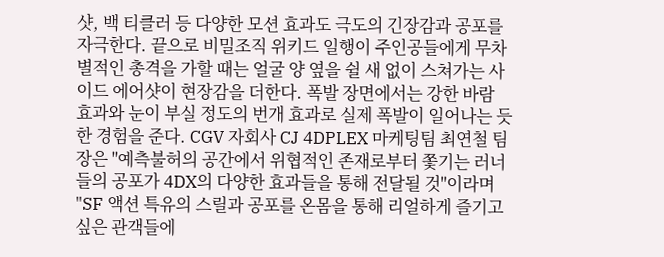샷, 백 티클러 등 다양한 모션 효과도 극도의 긴장감과 공포를 자극한다. 끝으로 비밀조직 위키드 일행이 주인공들에게 무차별적인 총격을 가할 때는 얼굴 양 옆을 쉴 새 없이 스쳐가는 사이드 에어샷이 현장감을 더한다. 폭발 장면에서는 강한 바람 효과와 눈이 부실 정도의 번개 효과로 실제 폭발이 일어나는 듯한 경험을 준다. CGV 자회사 CJ 4DPLEX 마케팅팀 최연철 팀장은 "예측불허의 공간에서 위협적인 존재로부터 쫓기는 러너들의 공포가 4DX의 다양한 효과들을 통해 전달될 것"이라며 "SF 액션 특유의 스릴과 공포를 온몸을 통해 리얼하게 즐기고 싶은 관객들에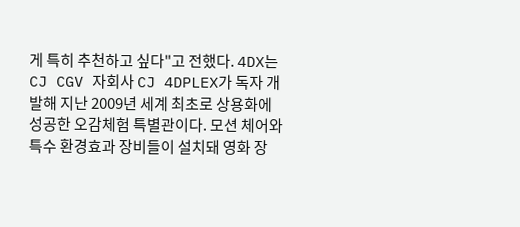게 특히 추천하고 싶다"고 전했다. 4DX는 CJ CGV 자회사 CJ 4DPLEX가 독자 개발해 지난 2009년 세계 최초로 상용화에 성공한 오감체험 특별관이다. 모션 체어와 특수 환경효과 장비들이 설치돼 영화 장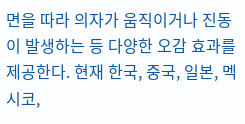면을 따라 의자가 움직이거나 진동이 발생하는 등 다양한 오감 효과를 제공한다. 현재 한국, 중국, 일본, 멕시코,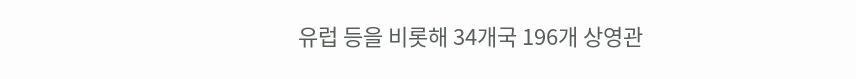유럽 등을 비롯해 34개국 196개 상영관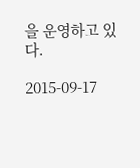을 운영하고 있다.

2015-09-17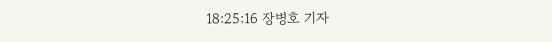18:25:16 장병호 기자